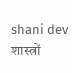shani dev
शास्त्रों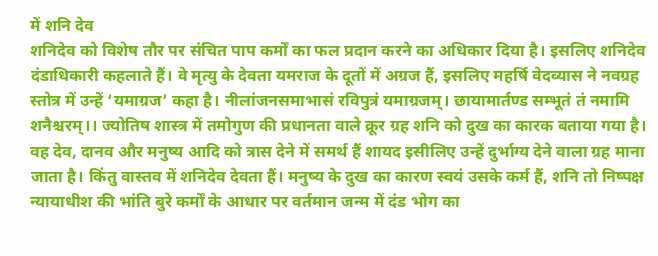में शनि देव
शनिदेव को विशेष तौर पर संचित पाप कर्मों का फल प्रदान करने का अधिकार दिया है। इसलिए शनिदेव दंडाधिकारी कहलाते हैं। वे मृत्यु के देवता यमराज के दूतों में अग्रज हैं, इसलिए महर्षि वेदव्यास ने नवग्रह स्तोत्र में उन्हें ‘यमाग्रज’ कहा है। नीलांजनसमाभासं रविपुत्रं यमाग्रजम्। छायामार्तण्ड सम्भूतं तं नमामि शनैश्चरम्।। ज्योतिष शास्त्र में तमोगुण की प्रधानता वाले क्रूर ग्रह शनि को दुख का कारक बताया गया है। वह देव, दानव और मनुष्य आदि को त्रास देने में समर्थ हैं शायद इसीलिए उन्हें दुर्भाग्य देने वाला ग्रह माना जाता है। किंतु वास्तव में शनिदेव देवता हैं। मनुष्य के दुख का कारण स्वयं उसके कर्म हैं, शनि तो निष्पक्ष न्यायाधीश की भांति बुरे कर्मों के आधार पर वर्तमान जन्म में दंड भोग का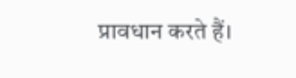प्रावधान करते हैं।